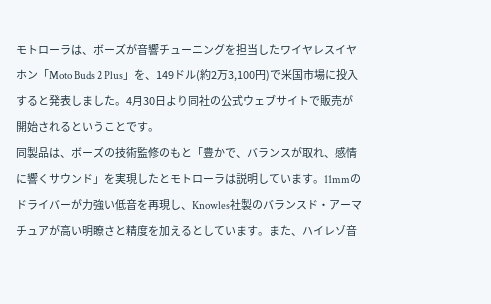モトローラは、ボーズが音響チューニングを担当したワイヤレスイヤホン「Moto Buds 2 Plus」を、149ドル(約2万3,100円)で米国市場に投入すると発表しました。4月30日より同社の公式ウェブサイトで販売が開始されるということです。
同製品は、ボーズの技術監修のもと「豊かで、バランスが取れ、感情に響くサウンド」を実現したとモトローラは説明しています。11mmのドライバーが力強い低音を再現し、Knowles社製のバランスド・アーマチュアが高い明瞭さと精度を加えるとしています。また、ハイレゾ音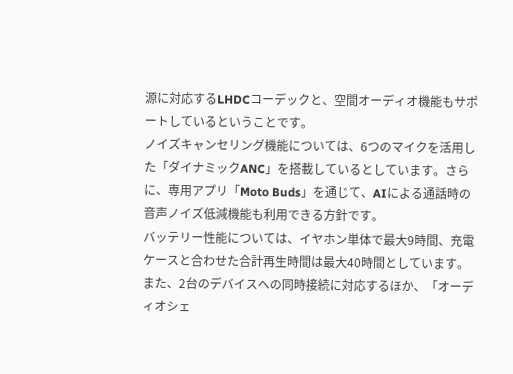源に対応するLHDCコーデックと、空間オーディオ機能もサポートしているということです。
ノイズキャンセリング機能については、6つのマイクを活用した「ダイナミックANC」を搭載しているとしています。さらに、専用アプリ「Moto Buds」を通じて、AIによる通話時の音声ノイズ低減機能も利用できる方針です。
バッテリー性能については、イヤホン単体で最大9時間、充電ケースと合わせた合計再生時間は最大40時間としています。また、2台のデバイスへの同時接続に対応するほか、「オーディオシェ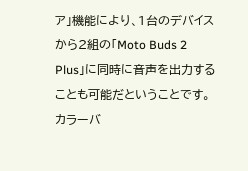ア」機能により、1台のデバイスから2組の「Moto Buds 2 Plus」に同時に音声を出力することも可能だということです。
カラーバ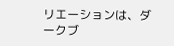リエーションは、ダークブ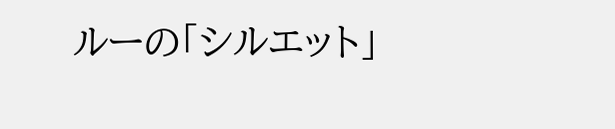ルーの「シルエット」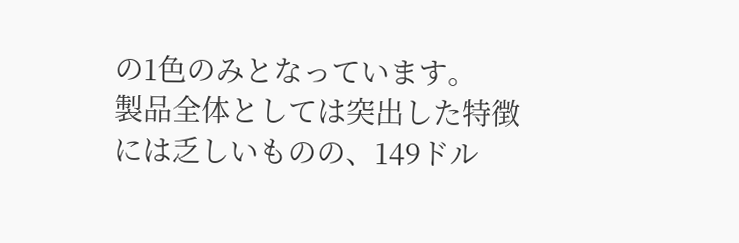の1色のみとなっています。
製品全体としては突出した特徴には乏しいものの、149ドル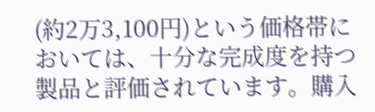(約2万3,100円)という価格帯においては、十分な完成度を持つ製品と評価されています。購入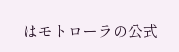はモトローラの公式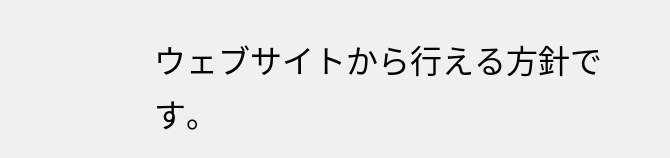ウェブサイトから行える方針です。